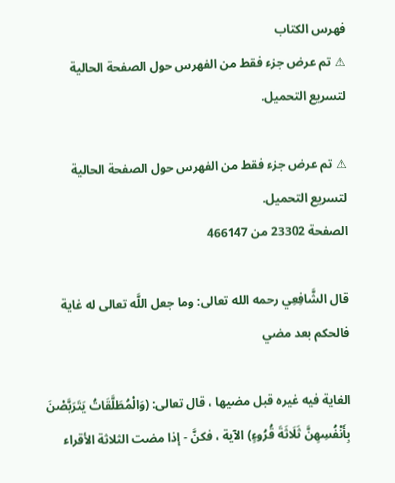فهرس الكتاب
⚠ تم عرض جزء فقط من الفهرس حول الصفحة الحالية لتسريع التحميل.

⚠ تم عرض جزء فقط من الفهرس حول الصفحة الحالية لتسريع التحميل.
الصفحة 23302 من 466147

قال الشَّافِعِي رحمه الله تعالى: وما جعل اللَّه تعالى له غاية فالحكم بعد مضي

الغاية فيه غيره قبل مضيها ، قال تعالى: (وَالْمُطَلَّقَاتُ يَتَرَبَّصْنَ بِأَنْفُسِهِنَّ ثَلَاثَةَ قُرُوءٍ) الآية ، فكنَّ - إذا مضت الثلاثة الأقراء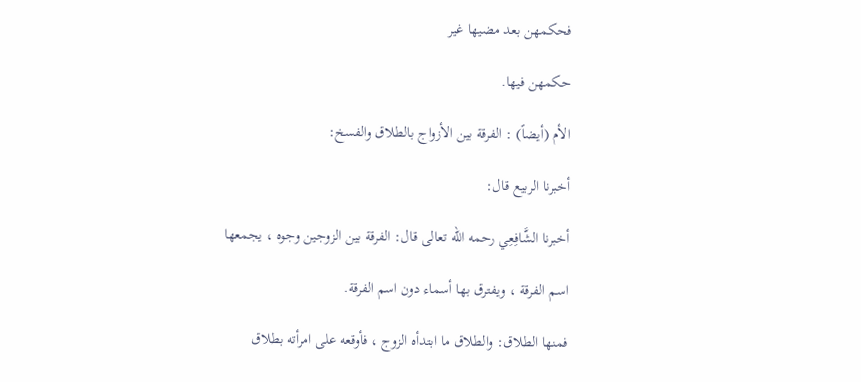فحكمهن بعد مضيها غير

حكمهن فيها.

الأم (أيضاً) : الفرقة بين الأزواج بالطلاق والفسخ:

أخبرنا الربيع قال:

أخبرنا الشَّافِعِي رحمه الله تعالى قال: الفرقة بين الزوجين وجوه ، يجمعها

اسم الفرقة ، ويفترق بها أسماء دون اسم الفرقة.

فمنها الطلاق: والطلاق ما ابتدأه الزوج ، فأوقعه على امرأته بطلاق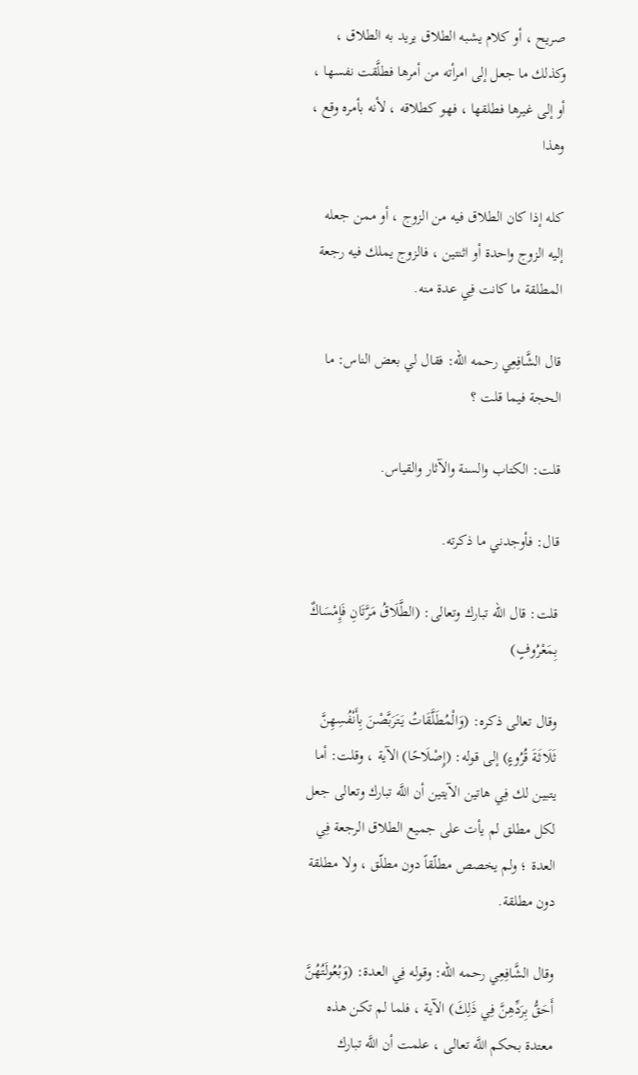صريح ، أو كلام يشبه الطلاق يريد به الطلاق ، وكذلك ما جعل إلى امرأته من أمرها فطلَّقت نفسها ، أو إلى غيرها فطلقها ، فهو كطلاقه ، لأنه بأمره وقع ، وهذا

كله إذا كان الطلاق فيه من الزوج ، أو ممن جعله إليه الزوج واحدة أو اثنتين ، فالزوج يملك فيه رجعة المطلقة ما كانت فِي عدة منه.

قال الشَّافِعِي رحمه الله: فقال لي بعض الناس: ما الحجة فيما قلت ؟

قلت: الكتاب والسنة والآثار والقياس.

قال: فأوجدني ما ذكرته.

قلت: قال الله تبارك وتعالى: (الطَّلَاقُ مَرَّتَانِ فَإِمْسَاكٌ بِمَعْرُوفٍ)

وقال تعالى ذكره: (وَالْمُطَلَّقَاتُ يَتَرَبَّصْنَ بِأَنْفُسِهِنَّ ثَلَاثَةَ قُرُوءٍ) إلى قوله: (إِصْلَاحًا) الآية ، وقلت: أما يتبين لك فِي هاتين الآيتين أن اللَّه تبارك وتعالى جعل لكل مطلق لم يأت على جميع الطلاق الرجعة فِي العدة ؛ ولم يخصص مطلّقاً دون مطلّق ، ولا مطلقة دون مطلقة.

وقال الشَّافِعِي رحمه الله: وقوله فِي العدة: (وَبُعُولَتُهُنَّ أَحَقُّ بِرَدِّهِنَّ فِي ذَلِكَ) الآية ، فلما لم تكن هذه معتدة بحكم اللَّه تعالى ، علمت أن اللَّه تبارك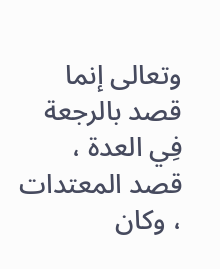وتعالى إنما قصد بالرجعة فِي العدة ، قصد المعتدات ، وكان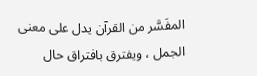المفَسَّر من القرآن يدل على معنى الجمل ، ويفترق بافتراق حال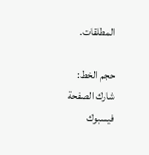المطلقات.

حجم الخط:
شارك الصفحة
فيسبوك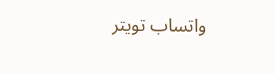واتساب تويتر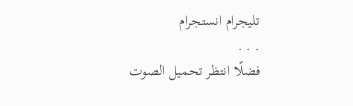تليجرام انستجرام
. . .
فضلًا انتظر تحميل الصوت